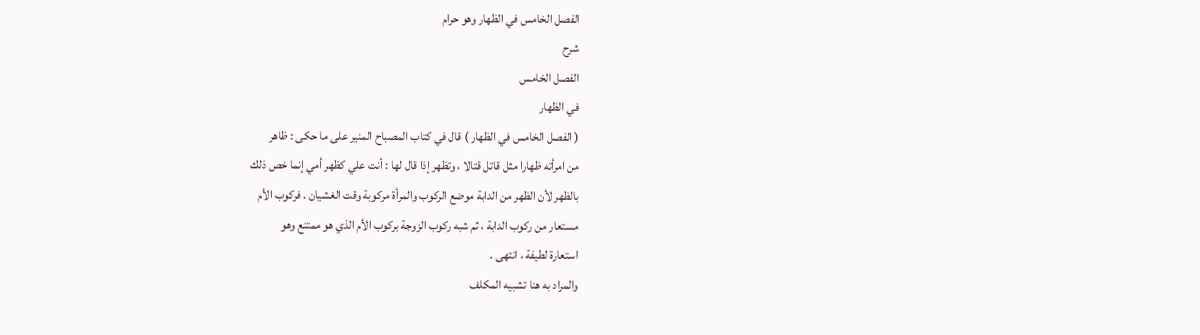الفصل الخامس في الظهار وهو حرام
شرح
الفصل الخامس
في الظهار
( الفصل الخامس في الظهار ) قال في كتاب المصباح المنير على ما حكى : ظاهر
من امرأته ظهارا مثل قاتل قتالا ، وتظهر إذا قال لها : أنت علي كظهر أمي إنما خص ذلك
بالظهر لأن الظهر من الدابة موضع الركوب والمرأة مركوبة وقت الغشيان . فركوب الأم
مستعار من ركوب الدابة ، ثم شبه ركوب الزوجة بركوب الأم الذي هو ممتنع وهو
استعارة لطيفة ، انتهى .
والمراد به هنا تشبيه المكلف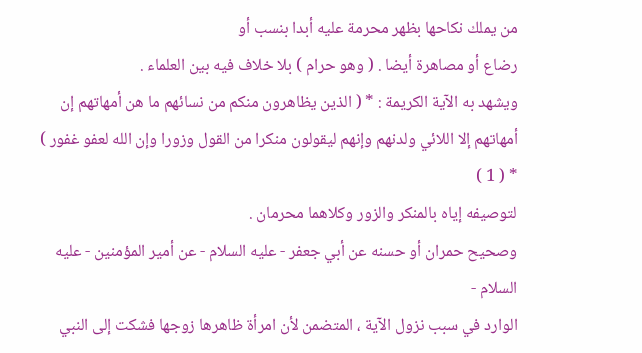من يملك نكاحها بظهر محرمة عليه أبدا بنسب أو
رضاع أو مصاهرة أيضا . ( وهو حرام ) بلا خلاف فيه بين العلماء .
ويشهد به الآية الكريمة : * ( الذين يظاهرون منكم من نسائهم ما هن أمهاتهم إن
أمهاتهم إلا اللائي ولدنهم وإنهم ليقولون منكرا من القول وزورا وإن الله لعفو غفور ) * ( 1 )
لتوصيفه إياه بالمنكر والزور وكلاهما محرمان .
وصحيح حمران أو حسنه عن أبي جعفر - عليه السلام - عن أمير المؤمنين - عليه السلام -
الوارد في سبب نزول الآية ، المتضمن لأن امرأة ظاهرها زوجها فشكت إلى النبي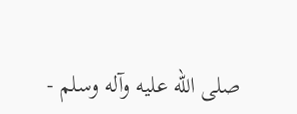صلى الله عليه وآله وسلم -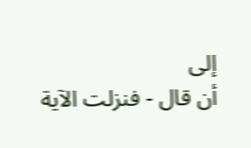إلى
أن قال - فنزلت الآية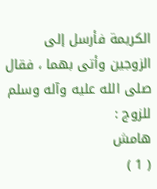الكريمة فأرسل إلى الزوجين وأتى بهما ، فقال صلى الله عليه وآله وسلم للزوج :
هامش
( 1 )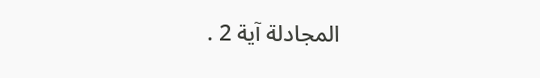المجادلة آية 2 .